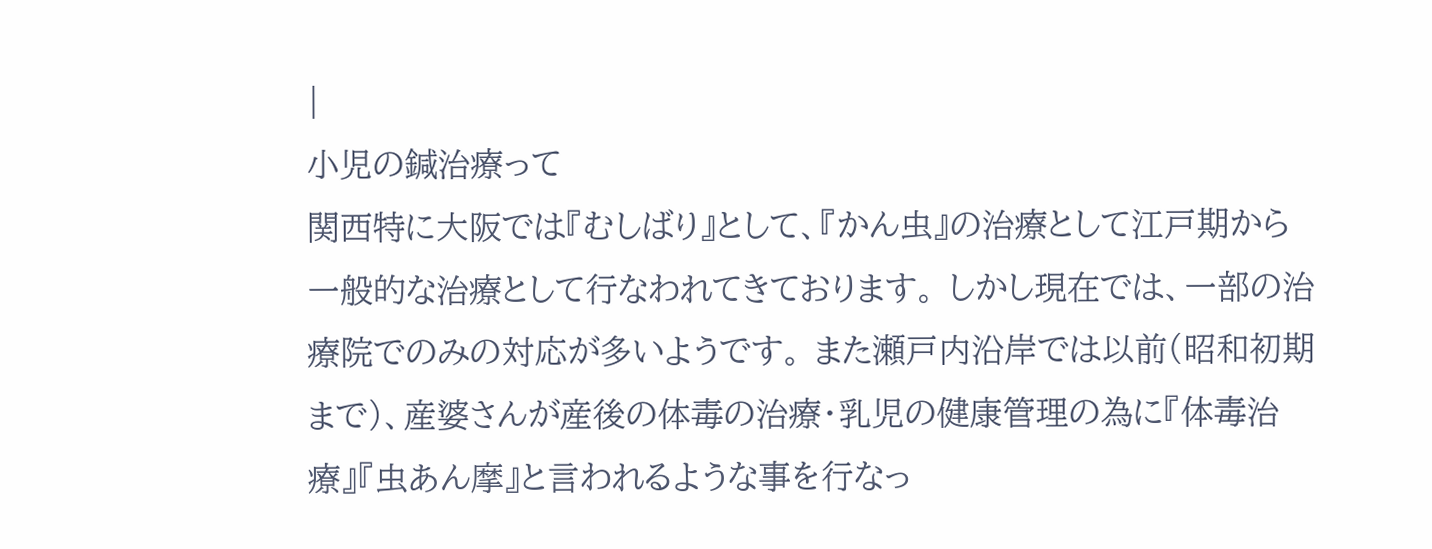|
小児の鍼治療って
関西特に大阪では『むしばり』として、『かん虫』の治療として江戸期から一般的な治療として行なわれてきております。 しかし現在では、一部の治療院でのみの対応が多いようです。 また瀬戸内沿岸では以前(昭和初期まで)、産婆さんが産後の体毒の治療・乳児の健康管理の為に『体毒治療』『虫あん摩』と言われるような事を行なっ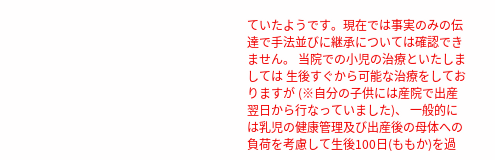ていたようです。現在では事実のみの伝達で手法並びに継承については確認できません。 当院での小児の治療といたしましては 生後すぐから可能な治療をしておりますが (※自分の子供には産院で出産翌日から行なっていました)、 一般的には乳児の健康管理及び出産後の母体への負荷を考慮して生後100日(ももか)を過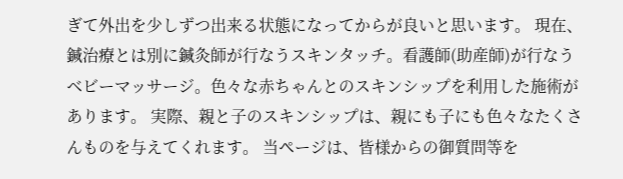ぎて外出を少しずつ出来る状態になってからが良いと思います。 現在、鍼治療とは別に鍼灸師が行なうスキンタッチ。看護師(助産師)が行なうベビーマッサージ。色々な赤ちゃんとのスキンシップを利用した施術があります。 実際、親と子のスキンシップは、親にも子にも色々なたくさんものを与えてくれます。 当ページは、皆様からの御質問等を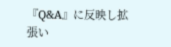『Q&A』に反映し拡張い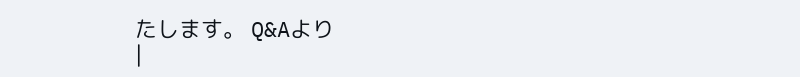たします。 Q&Aより
|